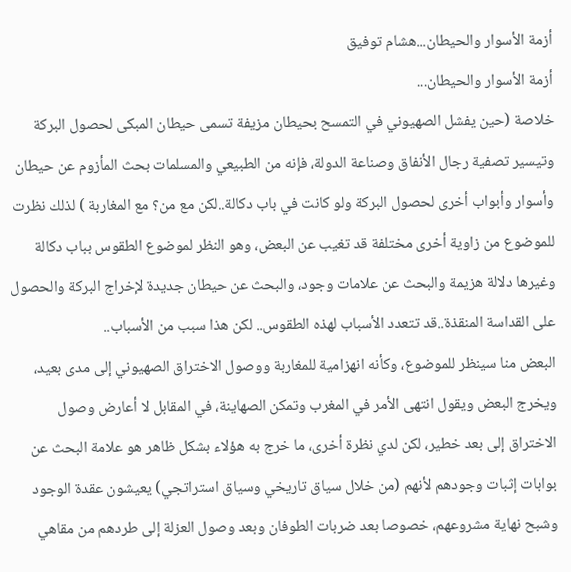أزمة الأسوار والحيطان...هشام توفيق
أزمة الأسوار والحيطان...
خلاصة (حين يفشل الصهيوني في التمسح بحيطان مزيفة تسمى حيطان المبكى لحصول البركة وتيسير تصفية رجال الأنفاق وصناعة الدولة، فإنه من الطبيعي والمسلمات بحث المأزوم عن حيطان وأسوار وأبواب أخرى لحصول البركة ولو كانت في باب دكالة..لكن مع من؟ مع المغاربة ) لذلك نظرت للموضوع من زاوية أخرى مختلفة قد تغيب عن البعض، وهو النظر لموضوع الطقوس بباب دكالة وغيرها دلالة هزيمة والبحث عن علامات وجود، والبحث عن حيطان جديدة لإخراج البركة والحصول على القداسة المنقذة..قد تتعدد الأسباب لهذه الطقوس.. لكن هذا سبب من الأسباب..
البعض منا سينظر للموضوع، وكأنه انهزامية للمغاربة ووصول الاختراق الصهيوني إلى مدى بعيد، ويخرج البعض ويقول انتهى الأمر في المغرب وتمكن الصهاينة، في المقابل لا أعارض وصول الاختراق إلى بعد خطير، لكن لدي نظرة أخرى، ما خرج به هؤلاء بشكل ظاهر هو علامة البحث عن بوابات إثبات وجودهم لأنهم (من خلال سياق تاريخي وسياق استراتجي) يعيشون عقدة الوجود وشبح نهاية مشروعهم، خصوصا بعد ضربات الطوفان وبعد وصول العزلة إلى طردهم من مقاهي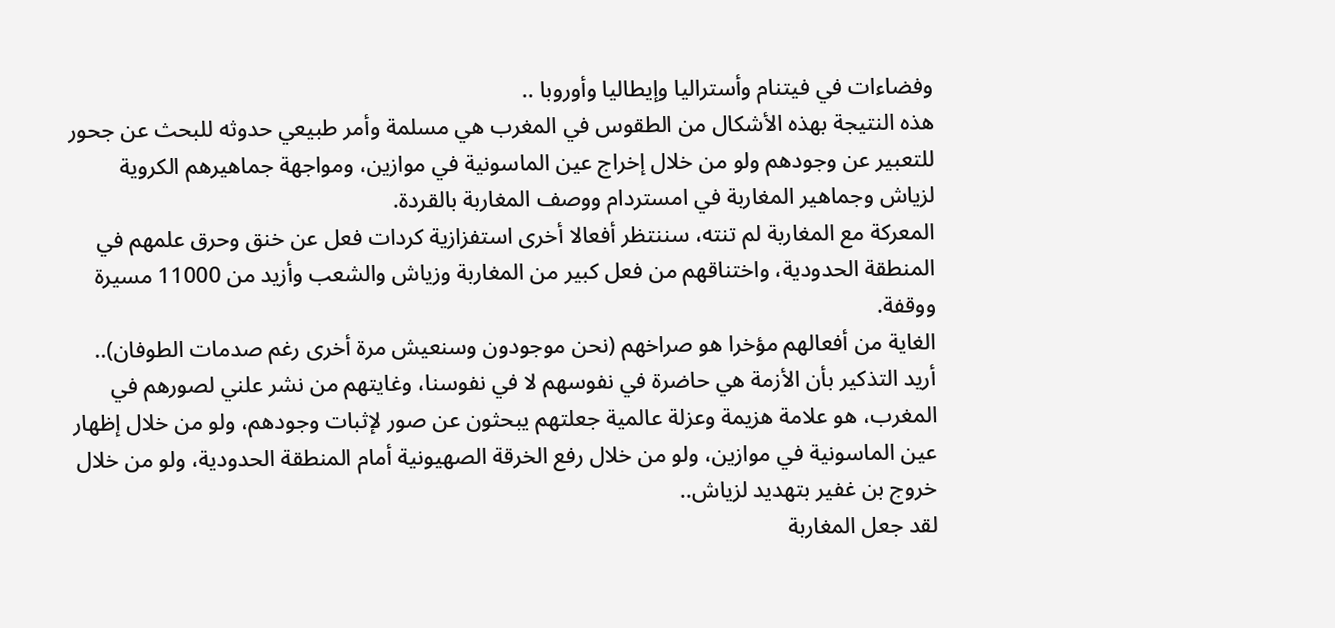وفضاءات في فيتنام وأستراليا وإيطاليا وأوروبا ..
هذه النتيجة بهذه الأشكال من الطقوس في المغرب هي مسلمة وأمر طبيعي حدوثه للبحث عن جحور للتعبير عن وجودهم ولو من خلال إخراج عين الماسونية في موازين، ومواجهة جماهيرهم الكروية لزياش وجماهير المغاربة في امستردام ووصف المغاربة بالقردة.
المعركة مع المغاربة لم تنته، سننتظر أفعالا أخرى استفزازية كردات فعل عن خنق وحرق علمهم في المنطقة الحدودية، واختناقهم من فعل كبير من المغاربة وزياش والشعب وأزيد من 11000 مسيرة ووقفة.
الغاية من أفعالهم مؤخرا هو صراخهم (نحن موجودون وسنعيش مرة أخرى رغم صدمات الطوفان)..
أريد التذكير بأن الأزمة هي حاضرة في نفوسهم لا في نفوسنا، وغايتهم من نشر علني لصورهم في المغرب، هو علامة هزيمة وعزلة عالمية جعلتهم يبحثون عن صور لإثبات وجودهم، ولو من خلال إظهار عين الماسونية في موازين، ولو من خلال رفع الخرقة الصهيونية أمام المنطقة الحدودية، ولو من خلال خروج بن غفير بتهديد لزياش..
لقد جعل المغاربة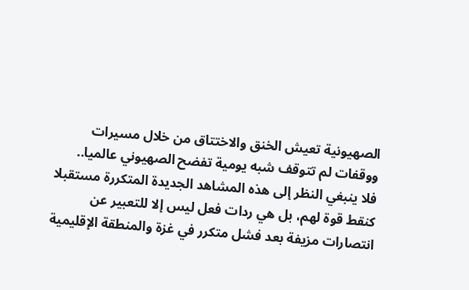الصهيونية تعيش الخنق والاختتاق من خلال مسيرات ووقفات لم تتوقف شبه يومية تفضح الصهيوني عالميا..
فلا ينبغي النظر إلى هذه المشاهد الجديدة المتكررة مستقبلا كنقط قوة لهم، بل هي ردات فعل ليس إلا للتعبير عن انتصارات مزيفة بعد فشل متكرر في غزة والمنطقة الإقليمية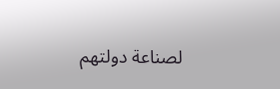لصناعة دولتهم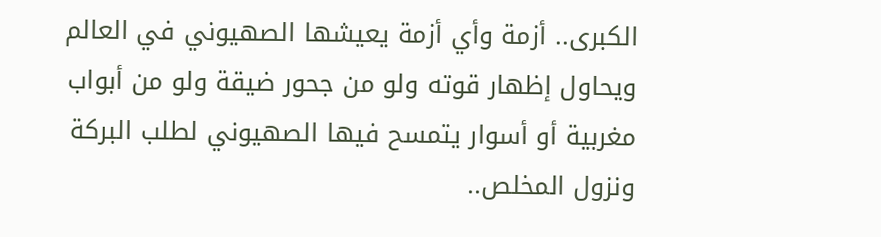الكبرى.. أزمة وأي أزمة يعيشها الصهيوني في العالم ويحاول إظهار قوته ولو من جحور ضيقة ولو من أبواب مغربية أو أسوار يتمسح فيها الصهيوني لطلب البركة ونزول المخلص..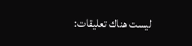ليست هناك تعليقات: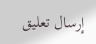إرسال تعليق